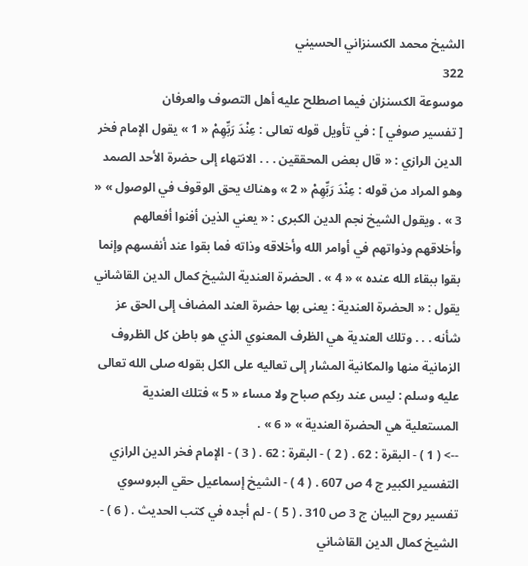الشيخ محمد الكسنزاني الحسيني
322
موسوعة الكسنزان فيما اصطلح عليه أهل التصوف والعرفان
[ تفسير صوفي ] : في تأويل قوله تعالى : عِنْدَ رَبِّهِمْ « 1 » يقول الإمام فخر الدين الرازي : « قال بعض المحققين . . . الانتهاء إلى حضرة الأحد الصمد وهو المراد من قوله : عِنْدَ رَبِّهِمْ « 2 » وهناك يحق الوقوف في الوصول » « 3 » . ويقول الشيخ نجم الدين الكبرى : « يعني الذين أفنوا أفعالهم وأخلاقهم وذواتهم في أوامر الله وأخلاقه وذاته فما بقوا عند أنفسهم وإنما بقوا ببقاء الله عنده » « 4 » . الحضرة العندية الشيخ كمال الدين القاشاني يقول : « الحضرة العندية : يعنى بها حضرة العند المضاف إلى الحق عز شأنه . . . وتلك العندية هي الظرف المعنوي الذي هو باطن كل الظروف الزمانية منها والمكانية المشار إلى تعاليه على الكل بقوله صلى الله تعالى عليه وسلم : ليس عند ربكم صباح ولا مساء « 5 » فتلك العندية المستعلية هي الحضرة العندية » « 6 » .
--> ( 1 ) - البقرة : 62 . ( 2 ) - البقرة : 62 . ( 3 ) - الإمام فخر الدين الرازي التفسير الكبير ج 4 ص 607 . ( 4 ) - الشيخ إسماعيل حقي البروسوي تفسير روح البيان ج 3 ص 310 . ( 5 ) - لم أجده في كتب الحديث . ( 6 ) - الشيخ كمال الدين القاشاني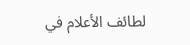لطائف الأعلام في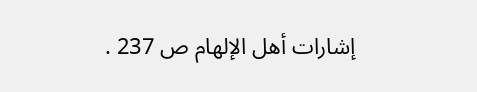إشارات أهل الإلهام ص 237 .